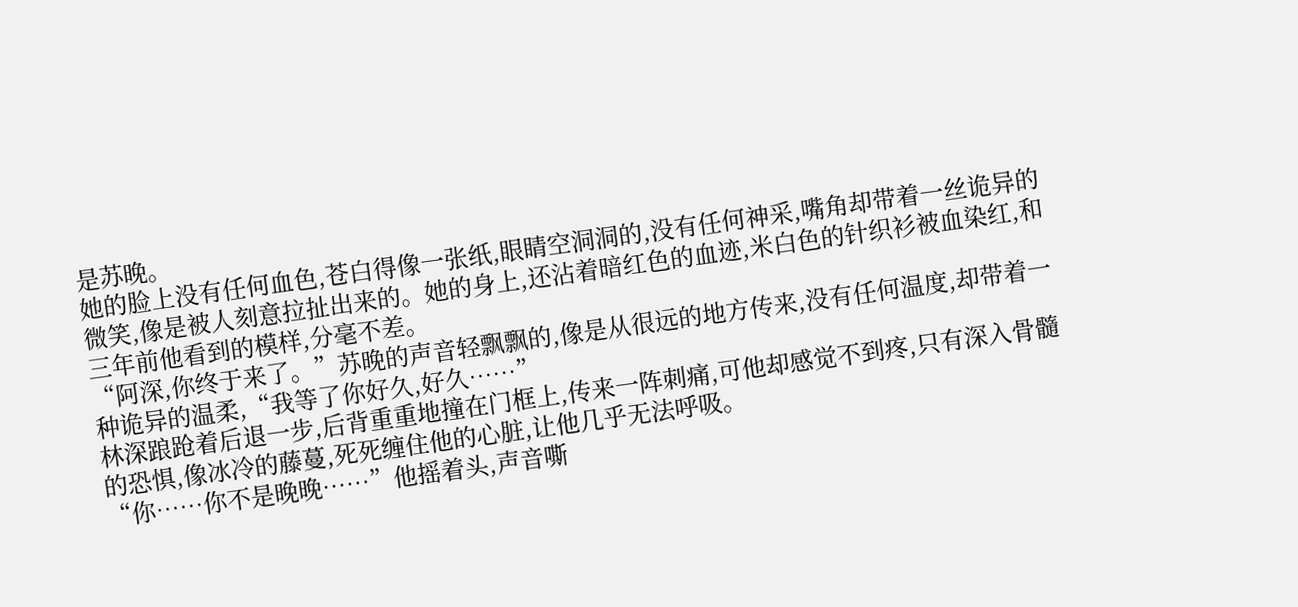是苏晚。
她的脸上没有任何血色,苍白得像一张纸,眼睛空洞洞的,没有任何神采,嘴角却带着一丝诡异的微笑,像是被人刻意拉扯出来的。她的身上,还沾着暗红色的血迹,米白色的针织衫被血染红,和三年前他看到的模样,分毫不差。
“阿深,你终于来了。”苏晚的声音轻飘飘的,像是从很远的地方传来,没有任何温度,却带着一种诡异的温柔,“我等了你好久,好久……”
林深踉跄着后退一步,后背重重地撞在门框上,传来一阵刺痛,可他却感觉不到疼,只有深入骨髓的恐惧,像冰冷的藤蔓,死死缠住他的心脏,让他几乎无法呼吸。
“你……你不是晚晚……”他摇着头,声音嘶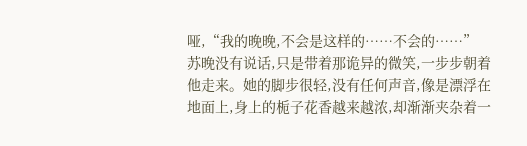哑,“我的晚晚,不会是这样的……不会的……”
苏晚没有说话,只是带着那诡异的微笑,一步步朝着他走来。她的脚步很轻,没有任何声音,像是漂浮在地面上,身上的栀子花香越来越浓,却渐渐夹杂着一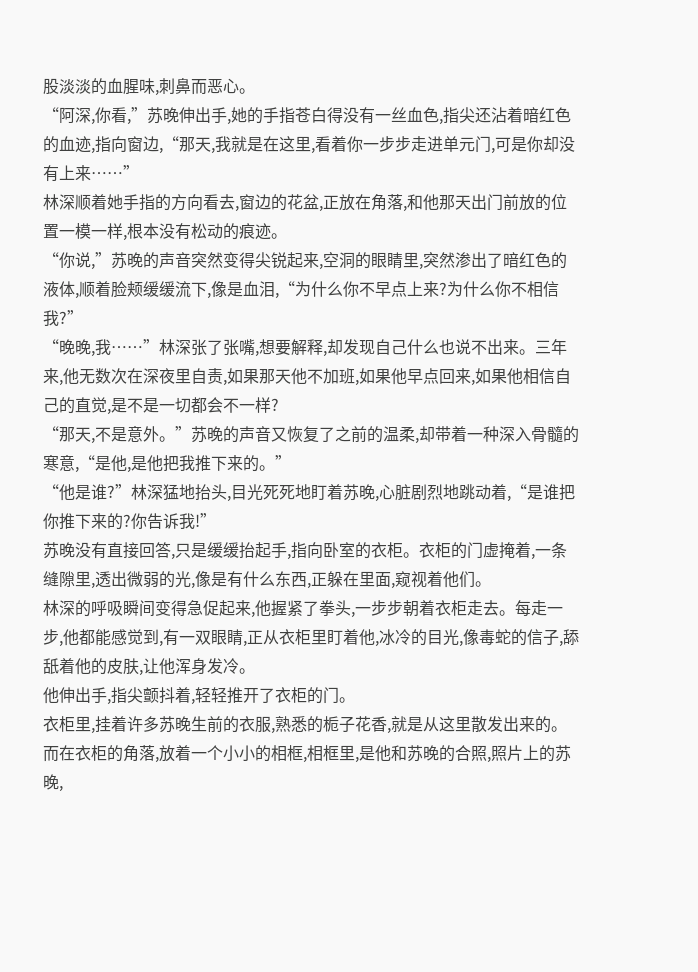股淡淡的血腥味,刺鼻而恶心。
“阿深,你看,”苏晚伸出手,她的手指苍白得没有一丝血色,指尖还沾着暗红色的血迹,指向窗边,“那天,我就是在这里,看着你一步步走进单元门,可是你却没有上来……”
林深顺着她手指的方向看去,窗边的花盆,正放在角落,和他那天出门前放的位置一模一样,根本没有松动的痕迹。
“你说,”苏晚的声音突然变得尖锐起来,空洞的眼睛里,突然渗出了暗红色的液体,顺着脸颊缓缓流下,像是血泪,“为什么你不早点上来?为什么你不相信我?”
“晚晚,我……”林深张了张嘴,想要解释,却发现自己什么也说不出来。三年来,他无数次在深夜里自责,如果那天他不加班,如果他早点回来,如果他相信自己的直觉,是不是一切都会不一样?
“那天,不是意外。”苏晚的声音又恢复了之前的温柔,却带着一种深入骨髓的寒意,“是他,是他把我推下来的。”
“他是谁?”林深猛地抬头,目光死死地盯着苏晚,心脏剧烈地跳动着,“是谁把你推下来的?你告诉我!”
苏晚没有直接回答,只是缓缓抬起手,指向卧室的衣柜。衣柜的门虚掩着,一条缝隙里,透出微弱的光,像是有什么东西,正躲在里面,窥视着他们。
林深的呼吸瞬间变得急促起来,他握紧了拳头,一步步朝着衣柜走去。每走一步,他都能感觉到,有一双眼睛,正从衣柜里盯着他,冰冷的目光,像毒蛇的信子,舔舐着他的皮肤,让他浑身发冷。
他伸出手,指尖颤抖着,轻轻推开了衣柜的门。
衣柜里,挂着许多苏晚生前的衣服,熟悉的栀子花香,就是从这里散发出来的。而在衣柜的角落,放着一个小小的相框,相框里,是他和苏晚的合照,照片上的苏晚,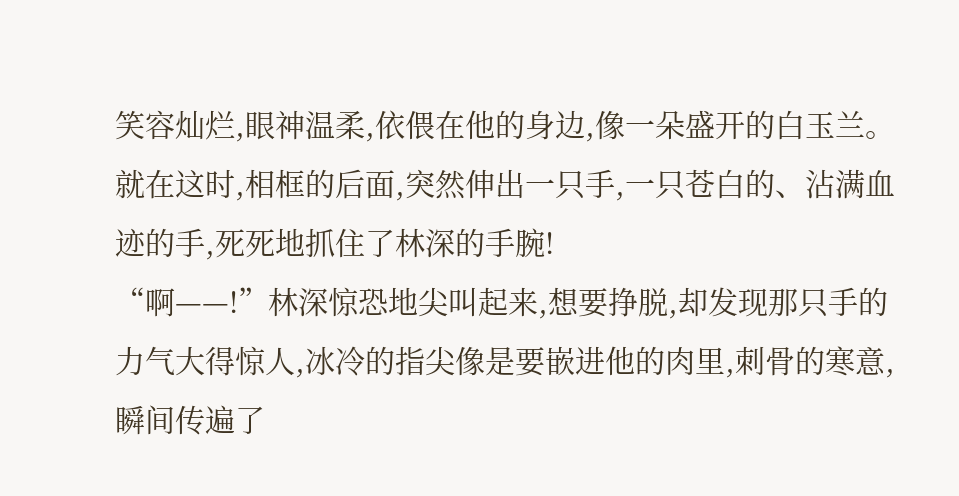笑容灿烂,眼神温柔,依偎在他的身边,像一朵盛开的白玉兰。
就在这时,相框的后面,突然伸出一只手,一只苍白的、沾满血迹的手,死死地抓住了林深的手腕!
“啊——!”林深惊恐地尖叫起来,想要挣脱,却发现那只手的力气大得惊人,冰冷的指尖像是要嵌进他的肉里,刺骨的寒意,瞬间传遍了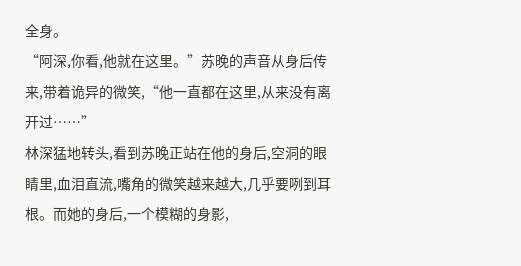全身。
“阿深,你看,他就在这里。”苏晚的声音从身后传来,带着诡异的微笑,“他一直都在这里,从来没有离开过……”
林深猛地转头,看到苏晚正站在他的身后,空洞的眼睛里,血泪直流,嘴角的微笑越来越大,几乎要咧到耳根。而她的身后,一个模糊的身影,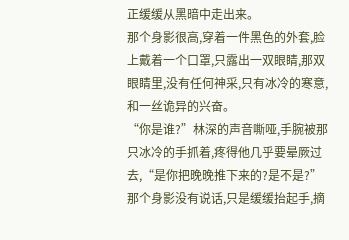正缓缓从黑暗中走出来。
那个身影很高,穿着一件黑色的外套,脸上戴着一个口罩,只露出一双眼睛,那双眼睛里,没有任何神采,只有冰冷的寒意,和一丝诡异的兴奋。
“你是谁?”林深的声音嘶哑,手腕被那只冰冷的手抓着,疼得他几乎要晕厥过去,“是你把晚晚推下来的?是不是?”
那个身影没有说话,只是缓缓抬起手,摘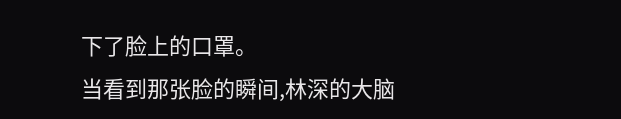下了脸上的口罩。
当看到那张脸的瞬间,林深的大脑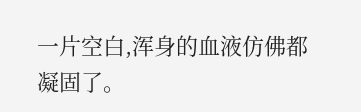一片空白,浑身的血液仿佛都凝固了。